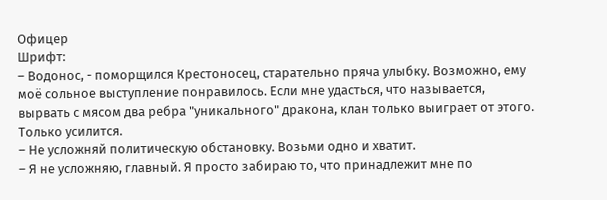Офицер
Шрифт:
– Водонос, - поморщился Крестоносец, старательно пряча улыбку. Возможно, ему моё сольное выступление понравилось. Если мне удасться, что называется, вырвать с мясом два ребра "уникального" дракона, клан только выиграет от этого. Только усилится.
– Не усложняй политическую обстановку. Возьми одно и хватит.
– Я не усложняю, главный. Я просто забираю то, что принадлежит мне по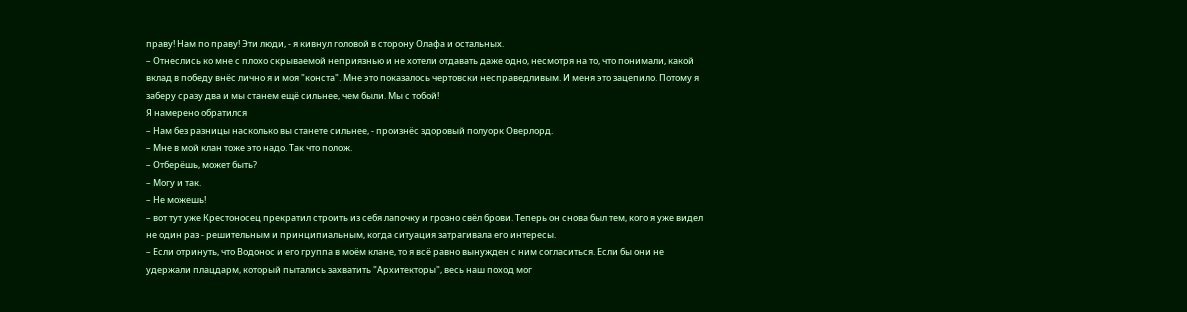праву! Нам по праву! Эти люди, - я кивнул головой в сторону Олафа и остальных.
– Отнеслись ко мне с плохо скрываемой неприязнью и не хотели отдавать даже одно, несмотря на то, что понимали, какой вклад в победу внёс лично я и моя "конста". Мне это показалось чертовски несправедливым. И меня это зацепило. Потому я заберу сразу два и мы станем ещё сильнее, чем были. Мы с тобой!
Я намерено обратился
– Нам без разницы насколько вы станете сильнее, - произнёс здоровый полуорк Оверлорд.
– Мне в мой клан тоже это надо. Так что полож.
– Отберёшь, может быть?
– Могу и так.
– Не можешь!
– вот тут уже Крестоносец прекратил строить из себя лапочку и грозно свёл брови. Теперь он снова был тем, кого я уже видел не один раз - решительным и принципиальным, когда ситуация затрагивала его интересы.
– Если отринуть, что Водонос и его группа в моём клане, то я всё равно вынужден с ним согласиться. Если бы они не удержали плацдарм, который пытались захватить "Архитекторы", весь наш поход мог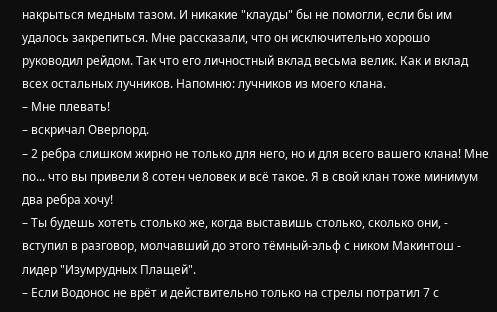накрыться медным тазом. И никакие "клауды" бы не помогли, если бы им удалось закрепиться. Мне рассказали, что он исключительно хорошо руководил рейдом. Так что его личностный вклад весьма велик. Как и вклад всех остальных лучников. Напомню: лучников из моего клана.
– Мне плевать!
– вскричал Оверлорд.
– 2 ребра слишком жирно не только для него, но и для всего вашего клана! Мне по... что вы привели 8 сотен человек и всё такое. Я в свой клан тоже минимум два ребра хочу!
– Ты будешь хотеть столько же, когда выставишь столько, сколько они, - вступил в разговор, молчавший до этого тёмный-эльф с ником Макинтош - лидер "Изумрудных Плащей".
– Если Водонос не врёт и действительно только на стрелы потратил 7 с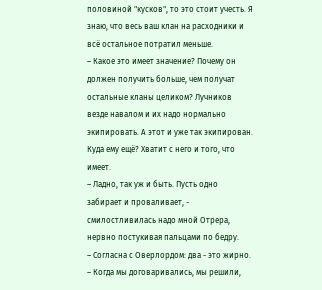половиной "кусков", то это стоит учесть. Я знаю, что весь ваш клан на расходники и всё остальное потратил меньше.
– Какое это имеет значение? Почему он должен получить больше, чем получат остальные кланы целиком? Лучников везде навалом и их надо нормально экипировать. А этот и уже так экипирован. Куда ему ещё? Хватит с него и того, что имеет.
– Ладно, так уж и быть. Пусть одно забирает и проваливает, - смилостливилась надо мной Отрера, нервно постукивая пальцами по бедру.
– Согласна с Оверлордом: два - это жирно.
– Когда мы договаривались, мы решили,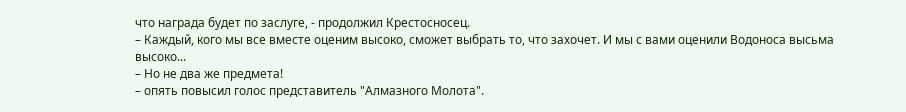что награда будет по заслуге, - продолжил Крестосносец.
– Каждый, кого мы все вместе оценим высоко, сможет выбрать то, что захочет. И мы с вами оценили Водоноса высьма высоко...
– Но не два же предмета!
– опять повысил голос представитель "Алмазного Молота".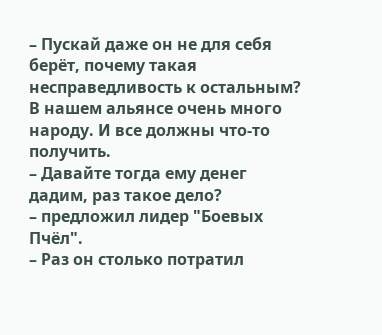– Пускай даже он не для себя берёт, почему такая несправедливость к остальным? В нашем альянсе очень много народу. И все должны что-то получить.
– Давайте тогда ему денег дадим, раз такое дело?
– предложил лидер "Боевых Пчёл".
– Раз он столько потратил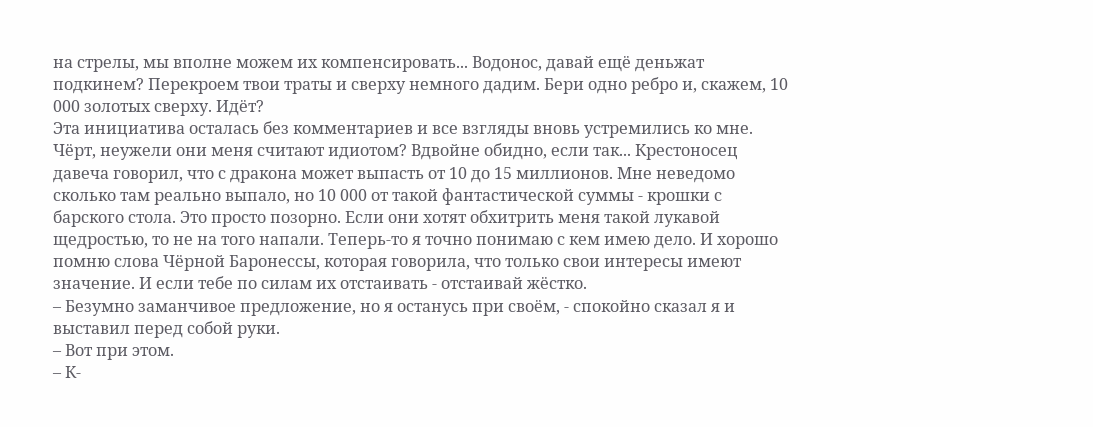на стрелы, мы вполне можем их компенсировать... Водонос, давай ещё деньжат подкинем? Перекроем твои траты и сверху немного дадим. Бери одно ребро и, скажем, 10 000 золотых сверху. Идёт?
Эта инициатива осталась без комментариев и все взгляды вновь устремились ко мне.
Чёрт, неужели они меня считают идиотом? Вдвойне обидно, если так... Крестоносец давеча говорил, что с дракона может выпасть от 10 до 15 миллионов. Мне неведомо сколько там реально выпало, но 10 000 от такой фантастической суммы - крошки с барского стола. Это просто позорно. Если они хотят обхитрить меня такой лукавой щедростью, то не на того напали. Теперь-то я точно понимаю с кем имею дело. И хорошо помню слова Чёрной Баронессы, которая говорила, что только свои интересы имеют значение. И если тебе по силам их отстаивать - отстаивай жёстко.
– Безумно заманчивое предложение, но я останусь при своём, - спокойно сказал я и выставил перед собой руки.
– Вот при этом.
– К-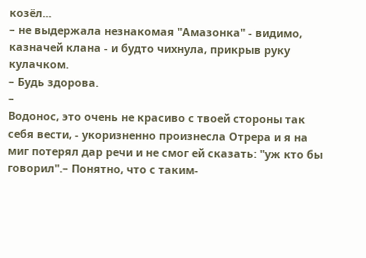козёл...
– не выдержала незнакомая "Амазонка" - видимо, казначей клана - и будто чихнула, прикрыв руку кулачком.
– Будь здорова.
–
Водонос, это очень не красиво с твоей стороны так себя вести, - укоризненно произнесла Отрера и я на миг потерял дар речи и не смог ей сказать: "уж кто бы говорил".– Понятно, что с таким-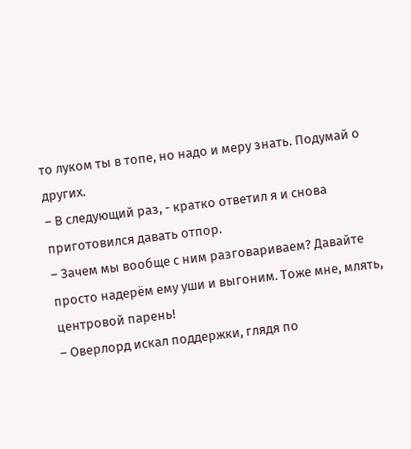то луком ты в топе, но надо и меру знать. Подумай о других.
– В следующий раз, - кратко ответил я и снова приготовился давать отпор.
– Зачем мы вообще с ним разговариваем? Давайте просто надерём ему уши и выгоним. Тоже мне, млять, центровой парень!
– Оверлорд искал поддержки, глядя по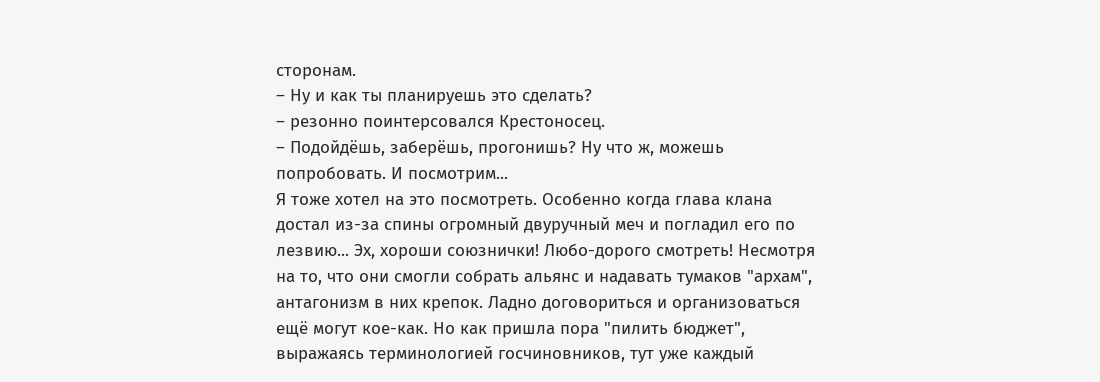сторонам.
– Ну и как ты планируешь это сделать?
– резонно поинтерсовался Крестоносец.
– Подойдёшь, заберёшь, прогонишь? Ну что ж, можешь попробовать. И посмотрим...
Я тоже хотел на это посмотреть. Особенно когда глава клана достал из-за спины огромный двуручный меч и погладил его по лезвию... Эх, хороши союзнички! Любо-дорого смотреть! Несмотря на то, что они смогли собрать альянс и надавать тумаков "архам", антагонизм в них крепок. Ладно договориться и организоваться ещё могут кое-как. Но как пришла пора "пилить бюджет", выражаясь терминологией госчиновников, тут уже каждый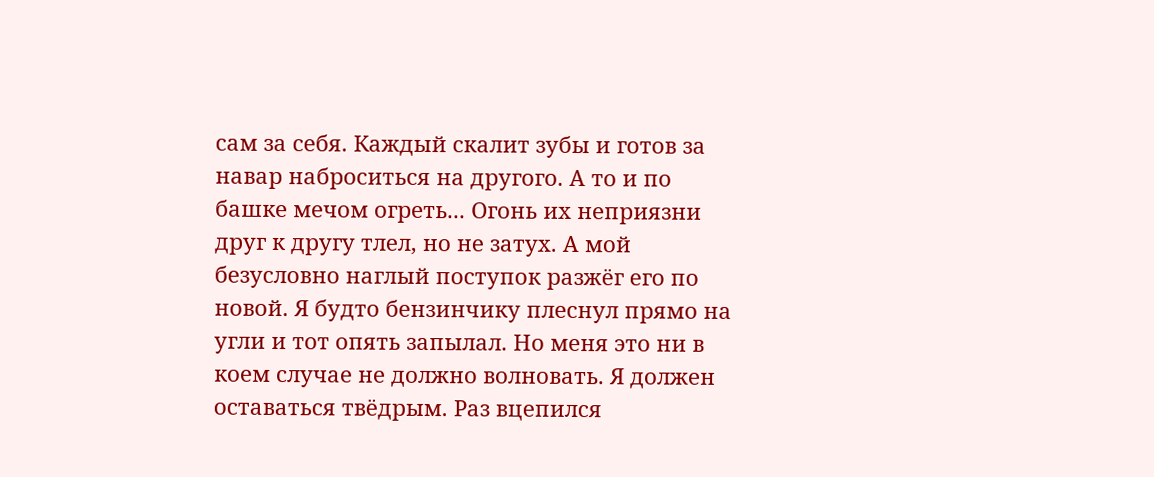сам за себя. Каждый скалит зубы и готов за навар наброситься на другого. А то и по башке мечом огреть... Огонь их неприязни друг к другу тлел, но не затух. А мой безусловно наглый поступок разжёг его по новой. Я будто бензинчику плеснул прямо на угли и тот опять запылал. Но меня это ни в коем случае не должно волновать. Я должен оставаться твёдрым. Раз вцепился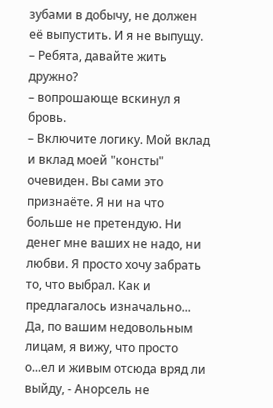зубами в добычу, не должен её выпустить. И я не выпущу.
– Ребята, давайте жить дружно?
– вопрошающе вскинул я бровь.
– Включите логику. Мой вклад и вклад моей "консты" очевиден. Вы сами это признаёте. Я ни на что больше не претендую. Ни денег мне ваших не надо, ни любви. Я просто хочу забрать то, что выбрал. Как и предлагалось изначально... Да, по вашим недовольным лицам, я вижу, что просто о...ел и живым отсюда вряд ли выйду, - Анорсель не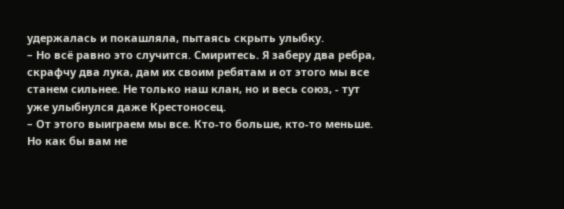удержалась и покашляла, пытаясь скрыть улыбку.
– Но всё равно это случится. Смиритесь. Я заберу два ребра, скрафчу два лука, дам их своим ребятам и от этого мы все станем сильнее. Не только наш клан, но и весь союз, - тут уже улыбнулся даже Крестоносец.
– От этого выиграем мы все. Кто-то больше, кто-то меньше. Но как бы вам не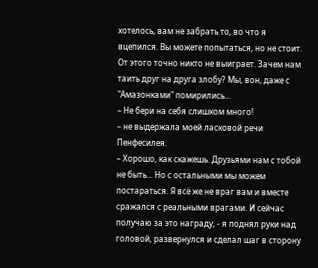хотелось, вам не забрать то, во что я вцепился. Вы можете попытаться, но не стоит. От этого точно никто не выиграет. Зачем нам таить друг на друга злобу? Мы, вон, даже с "Амазонками" помирились...
– Не бери на себя слишком много!
– не выдержала моей ласковой речи Пенфесилея.
– Хорошо, как скажешь. Друзьями нам с тобой не быть... Но с остальными мы можем постараться. Я всё же не враг вам и вместе сражался с реальными врагами. И сейчас получаю за это награду, - я поднял руки над головой, развернулся и сделал шаг в сторону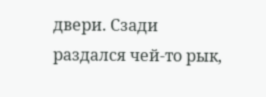двери. Сзади раздался чей-то рык,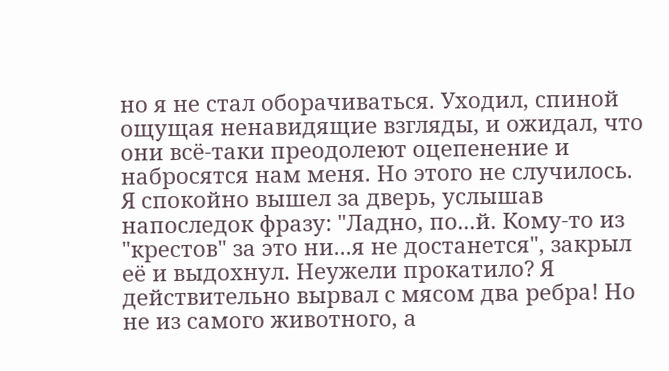но я не стал оборачиваться. Уходил, спиной ощущая ненавидящие взгляды, и ожидал, что они всё-таки преодолеют оцепенение и набросятся нам меня. Но этого не случилось. Я спокойно вышел за дверь, услышав напоследок фразу: "Ладно, по...й. Кому-то из "крестов" за это ни...я не достанется", закрыл её и выдохнул. Неужели прокатило? Я действительно вырвал с мясом два ребра! Но не из самого животного, а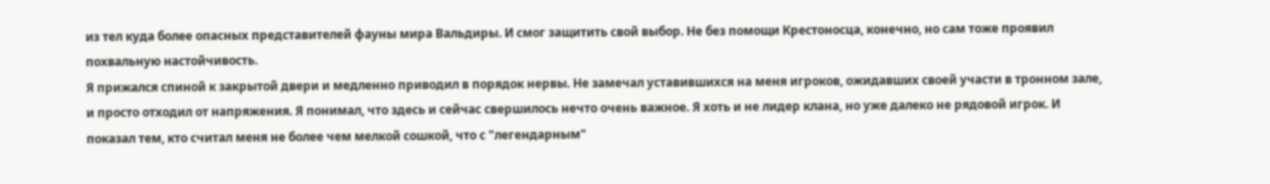из тел куда более опасных представителей фауны мира Вальдиры. И смог защитить свой выбор. Не без помощи Крестоносца, конечно, но сам тоже проявил похвальную настойчивость.
Я прижался спиной к закрытой двери и медленно приводил в порядок нервы. Не замечал уставившихся на меня игроков, ожидавших своей участи в тронном зале, и просто отходил от напряжения. Я понимал, что здесь и сейчас свершилось нечто очень важное. Я хоть и не лидер клана, но уже далеко не рядовой игрок. И показал тем, кто считал меня не более чем мелкой сошкой, что с "легендарным"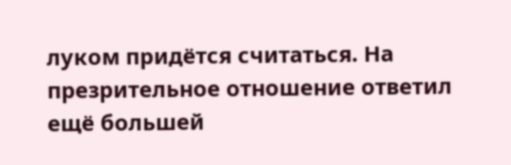луком придётся считаться. На презрительное отношение ответил ещё большей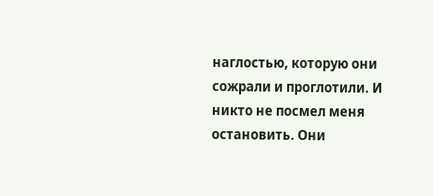наглостью, которую они сожрали и проглотили. И никто не посмел меня остановить. Они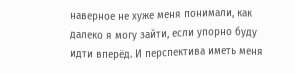наверное не хуже меня понимали, как далеко я могу зайти, если упорно буду идти вперёд. И перспектива иметь меня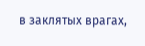в заклятых врагах,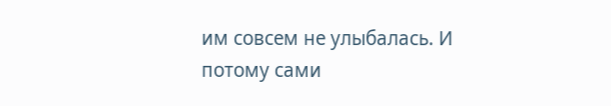им совсем не улыбалась. И потому сами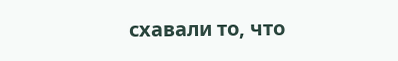схавали то, что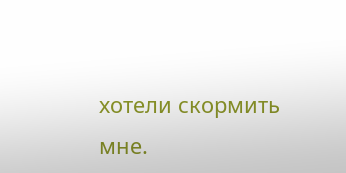хотели скормить мне.